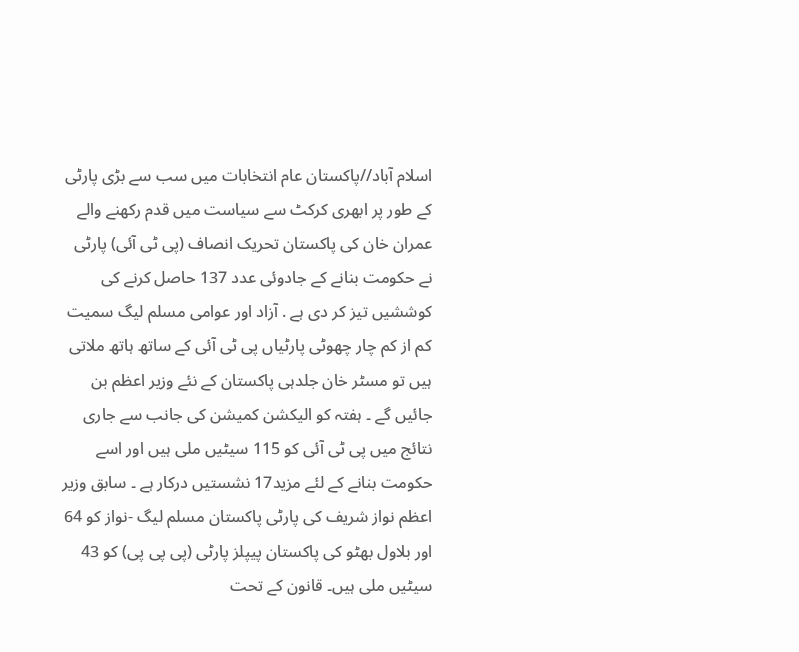اسلام آباد//پاکستان عام انتخابات میں سب سے بڑی پارٹی کے طور پر ابھری کرکٹ سے سیاست میں قدم رکھنے والے عمران خان کی پاکستان تحریک انصاف (پی ٹی آئی) پارٹی نے حکومت بنانے کے جادوئی عدد 137 حاصل کرنے کی کوششیں تیز کر دی ہے . آزاد اور عوامی مسلم لیگ سمیت کم از کم چار چھوٹی پارٹیاں پی ٹی آئی کے ساتھ ہاتھ ملاتی ہیں تو مسٹر خان جلدہی پاکستان کے نئے وزیر اعظم بن جائیں گے ۔ ہفتہ کو الیکشن کمیشن کی جانب سے جاری نتائج میں پی ٹی آئی کو 115 سیٹیں ملی ہیں اور اسے حکومت بنانے کے لئے مزید17 نشستیں درکار ہے ۔ سابق وزیر اعظم نواز شریف کی پارٹی پاکستان مسلم لیگ -نواز کو 64 اور بلاول بھٹو کی پاکستان پیپلز پارٹی (پی پی پی) کو 43 سیٹیں ملی ہیں۔ قانون کے تحت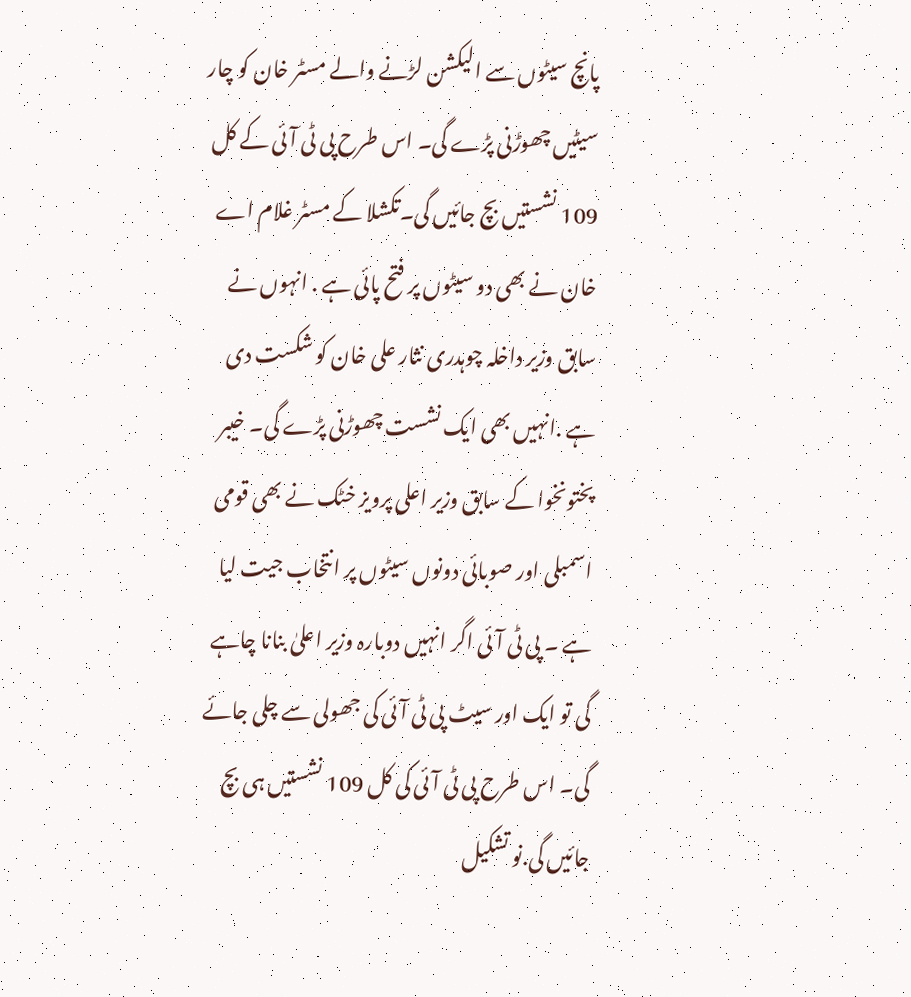پانچ سیٹوں سے الیکشن لڑنے والے مسٹر خان کو چار سیٹیں چھوڑنی پڑے گی۔ اس طرح پی ٹی آئی کے کل 109 نشستیں بچ جائیں گی۔تکشلا کے مسٹر غلام اے خان نے بھی دو سیٹوں پر فتح پائی ہے . انہوں نے سابق وزیر داخلہ چوہدری نثار علی خان کو شکست دی ہے .انہیں بھی ایک نشست چھوڑنی پڑے گی۔ خیبر پختونخوا کے سابق وزیر اعلی پرویز خٹک نے بھی قومی اسمبلی اور صوبائی دونوں سیٹوں پر انتخاب جیت لیا ہے ۔ پی ٹی آئی اگر انہیں دوبارہ وزیر اعلیٰ بنانا چاہے گی تو ایک اور سیٹ پی ٹی آئی کی جھولی سے چلی جائے گی۔ اس طرح پی ٹی آئی کی کل 109 نشستیں ہی بچ جائیں گی.نو تشکیل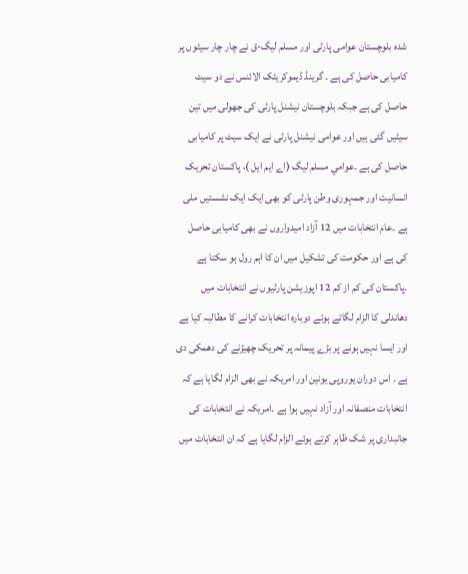شدہ بلوچستان عوامی پارٹی اور مسلم لیگ-ق نے چار چار سیٹوں پر کامیابی حاصل کی ہے ۔ گرینڈ ڈیموکریٹک الائنس نے دو سیٹ حاصل کی ہے جبکہ بلوچستان نیشنل پارٹی کی جھولی میں تین سیٹیں گئی ہیں اور عوامی نیشنل پارٹی نے ایک سیٹ پر کامیابی حاصل کی ہے ۔عوامي مسلم لیگ (اے ایم ایل )، پاکستان تحریک انسانیت اور جمہوری وطن پارٹی کو بھی ایک ایک نشستیں ملی ہے ۔عام انتخابات میں 12 آزاد امیدواروں نے بھی کامیابی حاصل کی ہے اور حکومت کی تشکیل میں ان کا اہم رول ہو سکتا ہے ۔پاکستان کی کم از کم 12 اپوزیشن پارٹیوں نے انتخابات میں دھاندلی کا الزام لگاتے ہوئے دوبارہ انتخابات کرانے کا مطالبہ کیا ہے اور ایسا نہیں ہونے پر بڑے پیمانہ پر تحریک چھیڑنے کی دھمکی دی ہے ۔ اس دوران یوروپی یونین اور امریکہ نے بھی الزام لگایا ہے کہ انتخابات منصفانہ اور آزاد نہیں ہوا ہے ۔امریکہ نے انتخابات کی جانبداری پر شک ظاہر کرتے ہوئے الزام لگایا ہے کہ ان انتخابات میں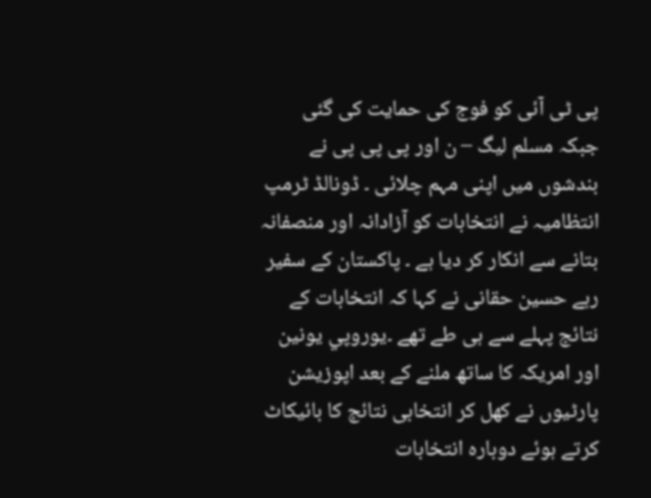پی ٹی آئی کو فوج کی حمایت کی گئی جبکہ مسلم لیگ – ن اور پی پی پی نے بندشوں میں اپنی مہم چلائی ۔ ڈونالڈ ٹرمپ انتظامیہ نے انتخابات کو آزادانہ اور منصفانہ بتانے سے انکار کر دیا ہے ۔ پاکستان کے سفیر رہے حسین حقانی نے کہا کہ انتخابات کے نتائج پہلے سے ہی طے تھے ۔یوروپي یونین اور امریکہ کا ساتھ ملنے کے بعد اپوزیشن پارٹیوں نے کھل کر انتخابی نتائج کا بائیکاٹ کرتے ہوئے دوبارہ انتخابات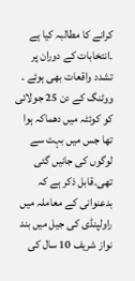کرانے کا مطالبہ کیا ہے ۔انتخابات کے دوران پر تشدد واقعات بھی ہوئے ۔ ووٹنگ کے دن 25 جولائی کو کوئٹہ میں دھماکہ ہوا تھا جس میں بہت سے لوگوں کی جانیں گئی تھی۔قابل ذکر ہے کہ بدعنوانی کے معاملہ میں راولپنڈی کی جیل میں بند نواز شریف 10 سال کی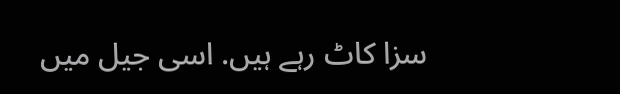سزا کاٹ رہے ہیں. اسی جیل میں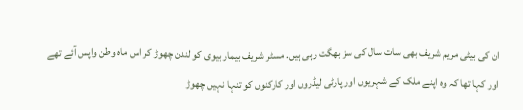ان کی بیٹی مریم شریف بھی سات سال کی سز بھگت رہی ہیں. مسٹر شریف بیمار بیوی کو لندن چھوڑ کر اس ماہ وطن واپس آئے تھے اور کہا تھا کہ وہ اپنے ملک کے شہریوں اور پارٹی لیڈروں اور کارکنوں کو تنہا نہیں چھوڑ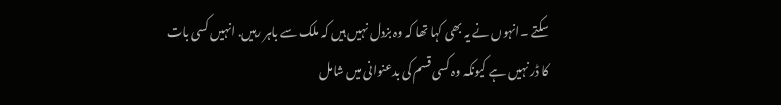سکتے ۔انہوں نے یہ بھی کہا تھا کہ وہ بزدل نہیں ہیں کہ ملک سے باہر رہیں. انہیں کسی بات کا ڈر نہیں ہے کیونکہ وہ کسی قسم کی بدعنوانی میں شامل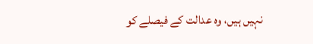نہیں ہیں، وہ عدالت کے فیصلے کو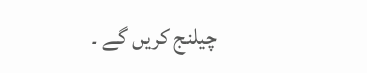چیلنج کریں گے ۔